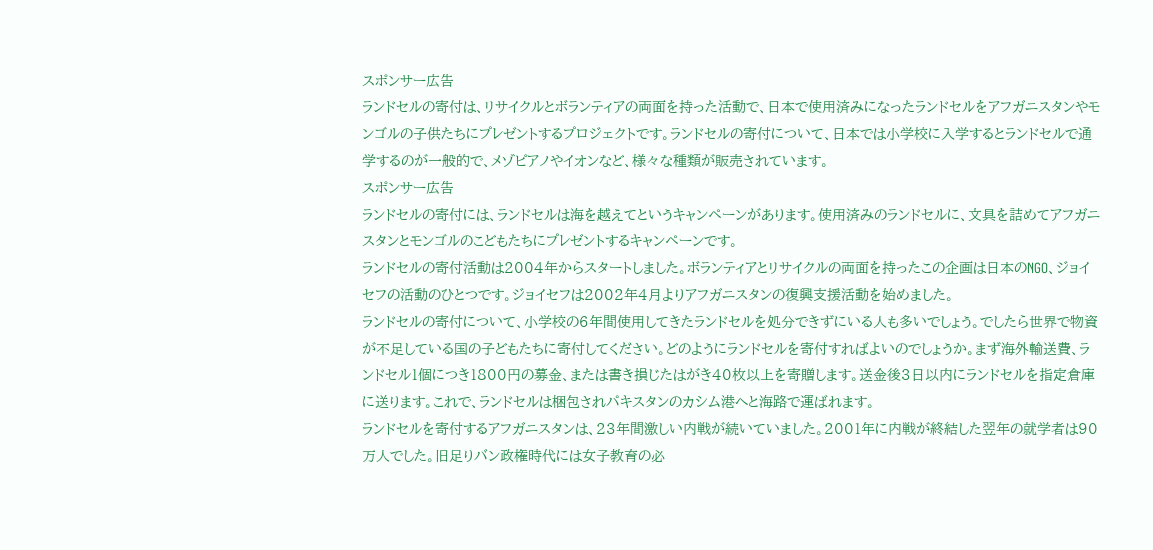スポンサー広告
ランドセルの寄付は、リサイクルとボランティアの両面を持った活動で、日本で使用済みになったランドセルをアフガニスタンやモンゴルの子供たちにプレゼントするプロジェクトです。ランドセルの寄付について、日本では小学校に入学するとランドセルで通学するのが一般的で、メゾピアノやイオンなど、様々な種類が販売されています。
スポンサー広告
ランドセルの寄付には、ランドセルは海を越えてというキャンペーンがあります。使用済みのランドセルに、文具を詰めてアフガニスタンとモンゴルのこどもたちにプレゼントするキャンペーンです。
ランドセルの寄付活動は2004年からスタートしました。ボランティアとリサイクルの両面を持ったこの企画は日本のNGO、ジョイセフの活動のひとつです。ジョイセフは2002年4月よりアフガニスタンの復興支援活動を始めました。
ランドセルの寄付について、小学校の6年間使用してきたランドセルを処分できずにいる人も多いでしょう。でしたら世界で物資が不足している国の子どもたちに寄付してください。どのようにランドセルを寄付すればよいのでしょうか。まず海外輸送費、ランドセル1個につき1800円の募金、または書き損じたはがき40枚以上を寄贈します。送金後3日以内にランドセルを指定倉庫に送ります。これで、ランドセルは梱包されパキスタンのカシム港へと海路で運ばれます。
ランドセルを寄付するアフガニスタンは、23年間激しい内戦が続いていました。2001年に内戦が終結した翌年の就学者は90万人でした。旧足りバン政権時代には女子教育の必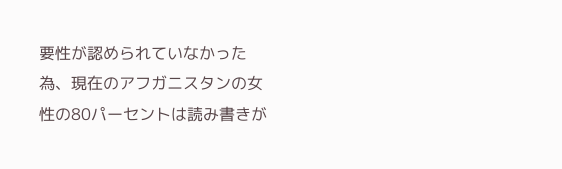要性が認められていなかった為、現在のアフガニスタンの女性の80パーセントは読み書きが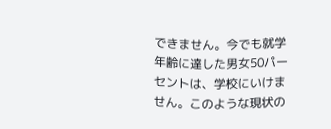できません。今でも就学年齢に達した男女50パーセントは、学校にいけません。このような現状の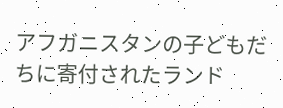アフガニスタンの子どもだちに寄付されたランド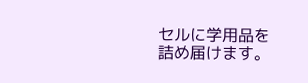セルに学用品を詰め届けます。